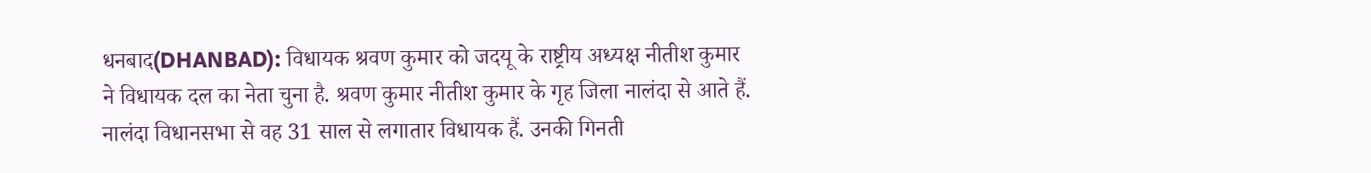धनबाद(DHANBAD): विधायक श्रवण कुमार को जदयू के राष्ट्रीय अध्यक्ष नीतीश कुमार ने विधायक दल का नेता चुना है. श्रवण कुमार नीतीश कुमार के गृह जिला नालंदा से आते हैं. नालंदा विधानसभा से वह 31 साल से लगातार विधायक हैं. उनकी गिनती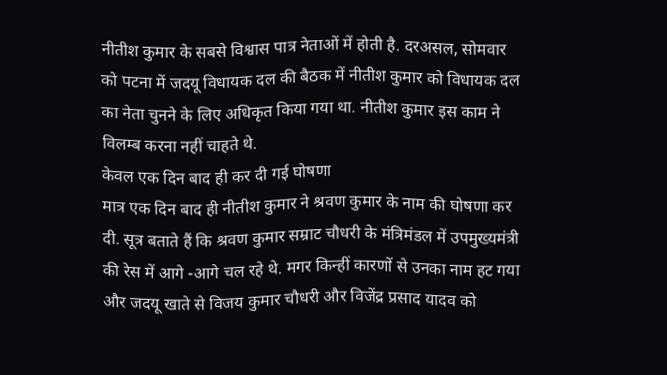नीतीश कुमार के सबसे विश्वास पात्र नेताओं में होती है. दरअसल, सोमवार को पटना में जदयू विधायक दल की बैठक में नीतीश कुमार को विधायक दल का नेता चुनने के लिए अधिकृत किया गया था. नीतीश कुमार इस काम ने विलम्ब करना नहीं चाहते थे.
केवल एक दिन बाद ही कर दी गई घोषणा
मात्र एक दिन बाद ही नीतीश कुमार ने श्रवण कुमार के नाम की घोषणा कर दी. सूत्र बताते हैं कि श्रवण कुमार सम्राट चौधरी के मंत्रिमंडल में उपमुख्यमंत्री की रेस में आगे -आगे चल रहे थे. मगर किन्हीं कारणों से उनका नाम हट गया और जदयू खाते से विजय कुमार चौधरी और विजेंद्र प्रसाद यादव को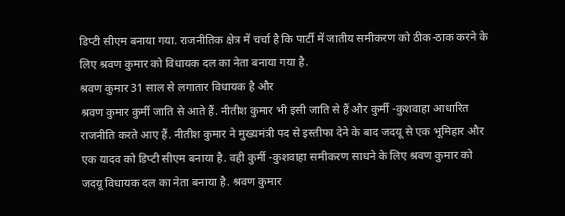डिप्टी सीएम बनाया गया. राजनीतिक क्षेत्र में चर्चा है कि पार्टी में जातीय समीकरण को ठीक-ठाक करने के लिए श्रवण कुमार को विधायक दल का नेता बनाया गया है.
श्रवण कुमार 31 साल से लगातार विधायक है और
श्रवण कुमार कुर्मी जाति से आते हैं. नीतीश कुमार भी इसी जाति से हैं और कुर्मी -कुशवाहा आधारित राजनीति करते आए हैं. नीतीश कुमार ने मुख्यमंत्री पद से इस्तीफा देने के बाद जदयू से एक भूमिहार और एक यादव को डिप्टी सीएम बनाया है. वही कुर्मी -कुशवाहा समीकरण साधने के लिए श्रवण कुमार को जदयू विधायक दल का नेता बनाया है. श्रवण कुमार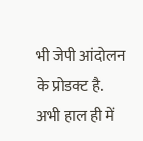भी जेपी आंदोलन के प्रोडक्ट है. अभी हाल ही में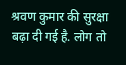श्रवण कुमार की सुरक्षा बढ़ा दी गई है. लोग तो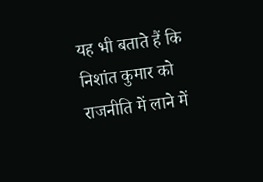यह भी बताते हैं कि निशांत कुमार को राजनीति में लाने में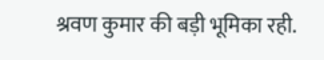श्रवण कुमार की बड़ी भूमिका रही.